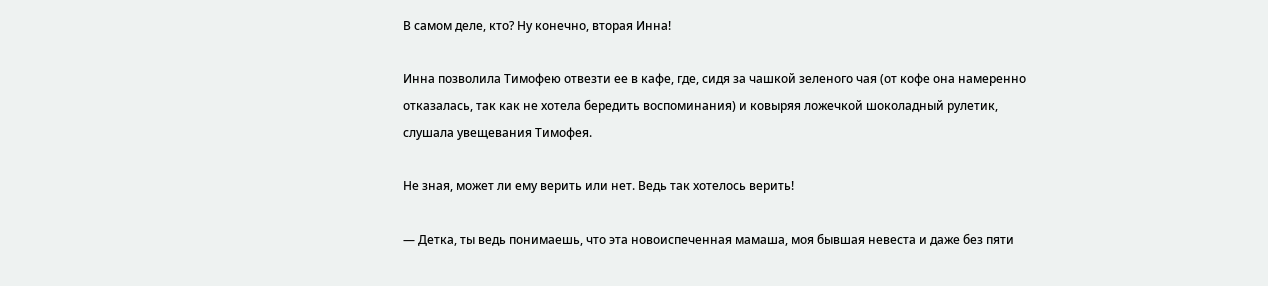В самом деле, кто? Ну конечно, вторая Инна!

Инна позволила Тимофею отвезти ее в кафе, где, сидя за чашкой зеленого чая (от кофе она намеренно отказалась, так как не хотела бередить воспоминания) и ковыряя ложечкой шоколадный рулетик, слушала увещевания Тимофея.

Не зная, может ли ему верить или нет. Ведь так хотелось верить!

— Детка, ты ведь понимаешь, что эта новоиспеченная мамаша, моя бывшая невеста и даже без пяти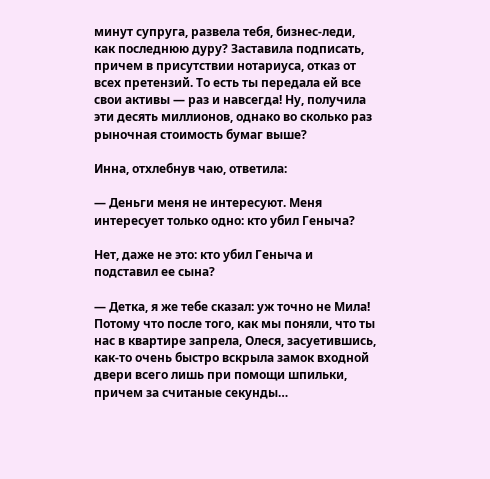минут супруга, развела тебя, бизнес-леди, как последнюю дуру? Заставила подписать, причем в присутствии нотариуса, отказ от всех претензий. То есть ты передала ей все свои активы — раз и навсегда! Ну, получила эти десять миллионов, однако во сколько раз рыночная стоимость бумаг выше?

Инна, отхлебнув чаю, ответила:

— Деньги меня не интересуют. Меня интересует только одно: кто убил Геныча?

Нет, даже не это: кто убил Геныча и подставил ее сына?

— Детка, я же тебе сказал: уж точно не Мила! Потому что после того, как мы поняли, что ты нас в квартире запрела, Олеся, засуетившись, как-то очень быстро вскрыла замок входной двери всего лишь при помощи шпильки, причем за считаные секунды…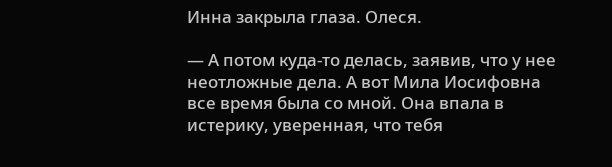Инна закрыла глаза. Олеся.

— А потом куда-то делась, заявив, что у нее неотложные дела. А вот Мила Иосифовна все время была со мной. Она впала в истерику, уверенная, что тебя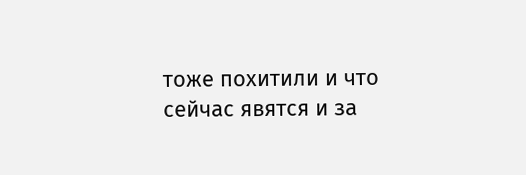тоже похитили и что сейчас явятся и за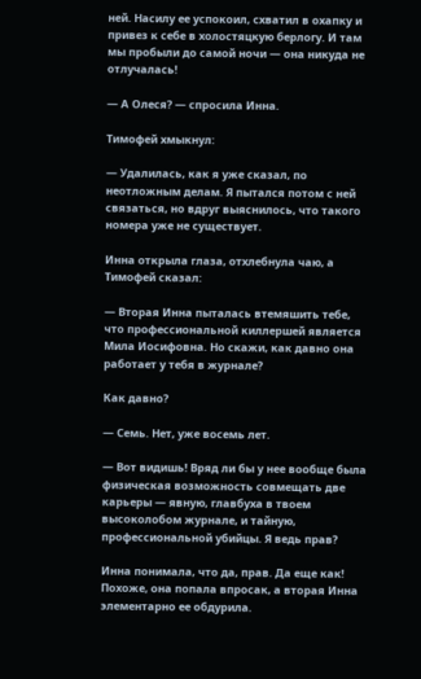ней. Насилу ее успокоил, схватил в охапку и привез к себе в холостяцкую берлогу. И там мы пробыли до самой ночи — она никуда не отлучалась!

— А Олеся? — спросила Инна.

Тимофей хмыкнул:

— Удалилась, как я уже сказал, по неотложным делам. Я пытался потом с ней связаться, но вдруг выяснилось, что такого номера уже не существует.

Инна открыла глаза, отхлебнула чаю, а Тимофей сказал:

— Вторая Инна пыталась втемяшить тебе, что профессиональной киллершей является Мила Иосифовна. Но скажи, как давно она работает у тебя в журнале?

Как давно?

— Семь. Нет, уже восемь лет.

— Вот видишь! Вряд ли бы у нее вообще была физическая возможность совмещать две карьеры — явную, главбуха в твоем высоколобом журнале, и тайную, профессиональной убийцы. Я ведь прав?

Инна понимала, что да, прав. Да еще как! Похоже, она попала впросак, а вторая Инна элементарно ее обдурила.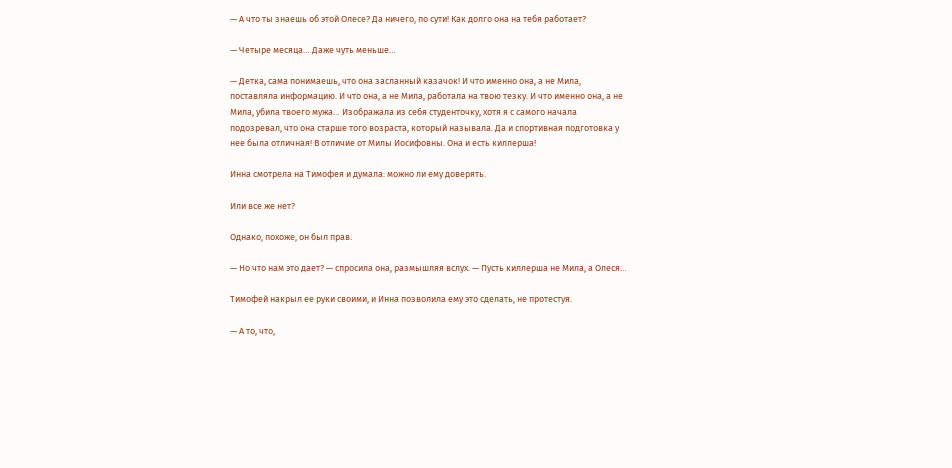— А что ты знаешь об этой Олесе? Да ничего, по сути! Как долго она на тебя работает?

— Четыре месяца… Даже чуть меньше…

— Детка, сама понимаешь, что она засланный казачок! И что именно она, а не Мила, поставляла информацию. И что она, а не Мила, работала на твою тезку. И что именно она, а не Мила, убила твоего мужа… Изображала из себя студенточку, хотя я с самого начала подозревал, что она старше того возраста, который называла. Да и спортивная подготовка у нее была отличная! В отличие от Милы Иосифовны. Она и есть киллерша!

Инна смотрела на Тимофея и думала: можно ли ему доверять.

Или все же нет?

Однако, похоже, он был прав.

— Но что нам это дает? — спросила она, размышляя вслух. — Пусть киллерша не Мила, а Олеся…

Тимофей накрыл ее руки своими, и Инна позволила ему это сделать, не протестуя.

— А то, что,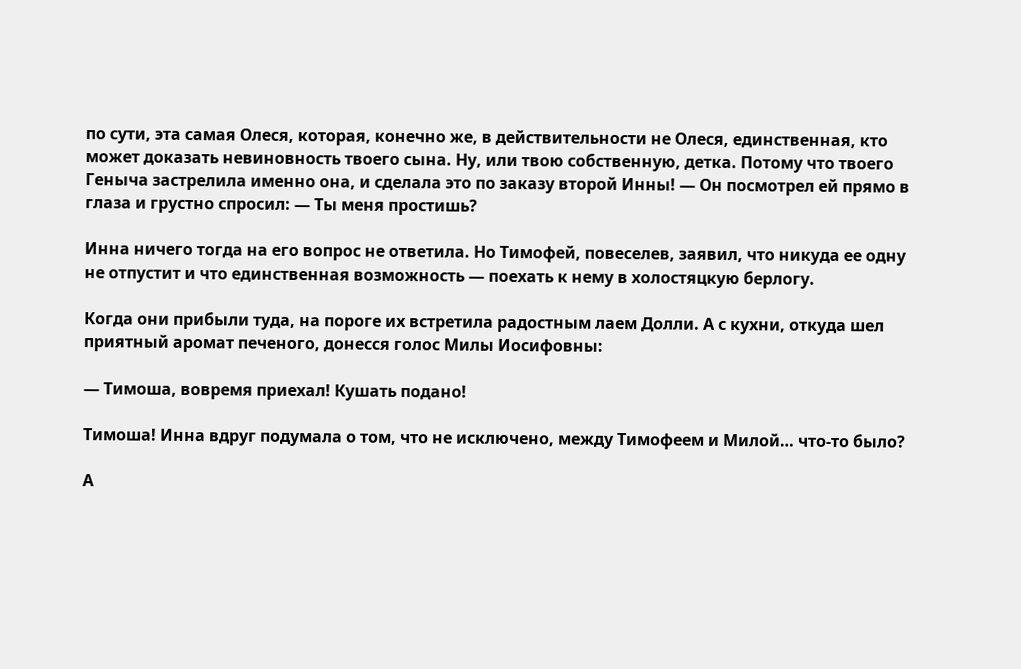по сути, эта самая Олеся, которая, конечно же, в действительности не Олеся, единственная, кто может доказать невиновность твоего сына. Ну, или твою собственную, детка. Потому что твоего Геныча застрелила именно она, и сделала это по заказу второй Инны! — Он посмотрел ей прямо в глаза и грустно спросил: — Ты меня простишь?

Инна ничего тогда на его вопрос не ответила. Но Тимофей, повеселев, заявил, что никуда ее одну не отпустит и что единственная возможность — поехать к нему в холостяцкую берлогу.

Когда они прибыли туда, на пороге их встретила радостным лаем Долли. А с кухни, откуда шел приятный аромат печеного, донесся голос Милы Иосифовны:

— Тимоша, вовремя приехал! Кушать подано!

Тимоша! Инна вдруг подумала о том, что не исключено, между Тимофеем и Милой… что-то было?

А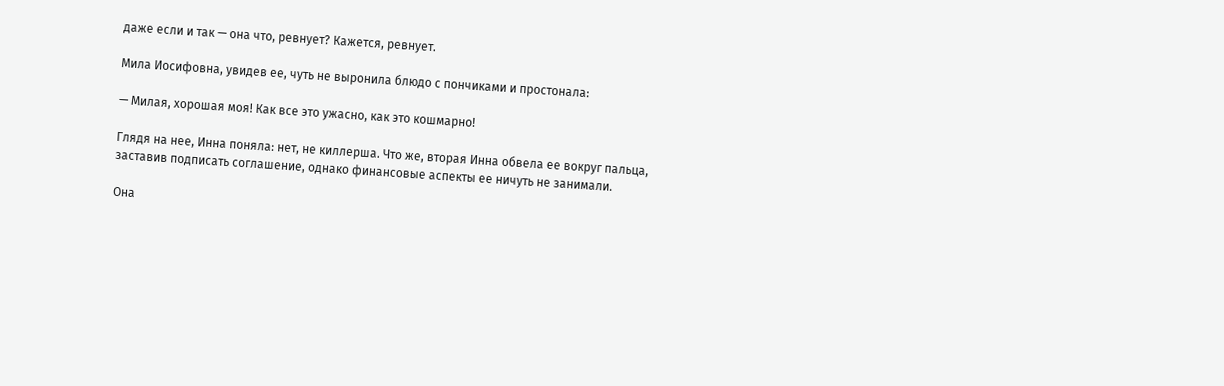даже если и так — она что, ревнует? Кажется, ревнует.

Мила Иосифовна, увидев ее, чуть не выронила блюдо с пончиками и простонала:

— Милая, хорошая моя! Как все это ужасно, как это кошмарно!

Глядя на нее, Инна поняла: нет, не киллерша. Что же, вторая Инна обвела ее вокруг пальца, заставив подписать соглашение, однако финансовые аспекты ее ничуть не занимали.

Она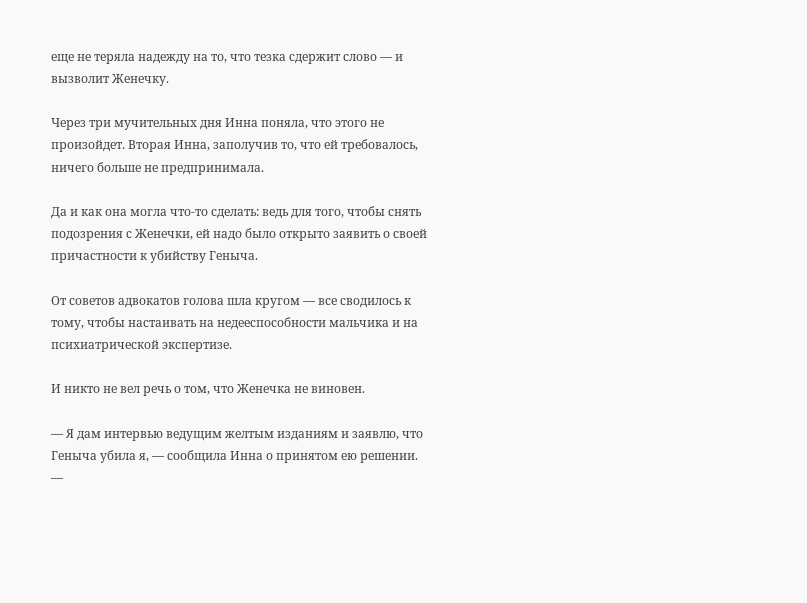еще не теряла надежду на то, что тезка сдержит слово — и вызволит Женечку.

Через три мучительных дня Инна поняла, что этого не произойдет. Вторая Инна, заполучив то, что ей требовалось, ничего больше не предпринимала.

Да и как она могла что-то сделать: ведь для того, чтобы снять подозрения с Женечки, ей надо было открыто заявить о своей причастности к убийству Геныча.

От советов адвокатов голова шла кругом — все сводилось к тому, чтобы настаивать на недееспособности мальчика и на психиатрической экспертизе.

И никто не вел речь о том, что Женечка не виновен.

— Я дам интервью ведущим желтым изданиям и заявлю, что Геныча убила я, — сообщила Инна о принятом ею решении. —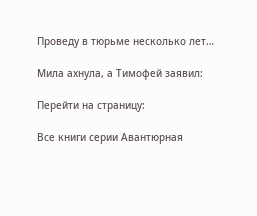Проведу в тюрьме несколько лет…

Мила ахнула, а Тимофей заявил:

Перейти на страницу:

Все книги серии Авантюрная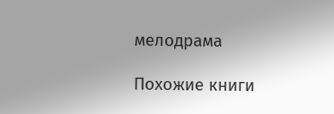мелодрама

Похожие книги